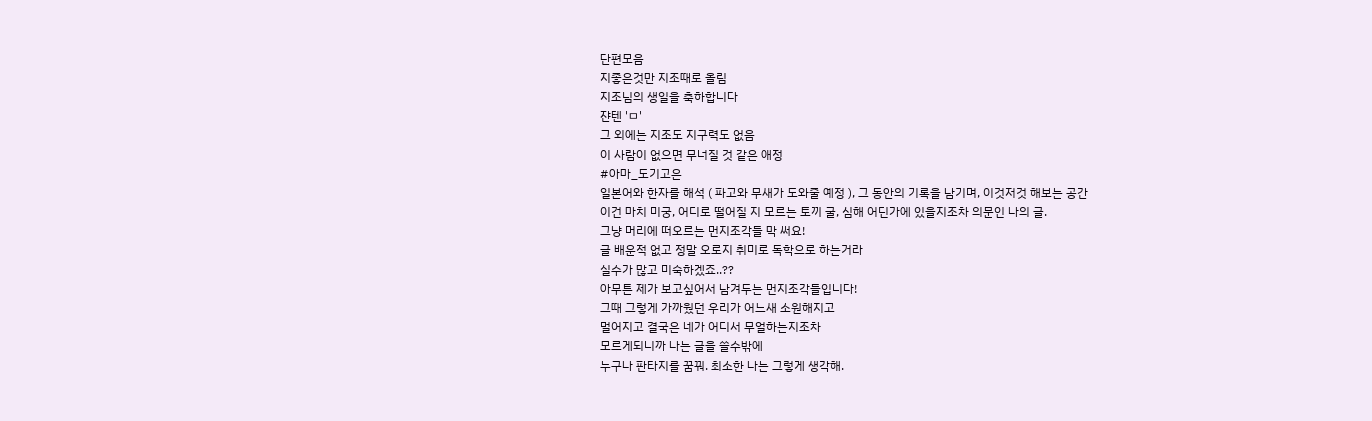단편모음
지좋은것만 지조때로 올림
지조님의 생일을 축하합니다
쟌텐 'ㅁ'
그 외에는 지조도 지구력도 없음
이 사람이 없으면 무너질 것 같은 애정
#아마_도기고은
일본어와 한자를 해석 ( 파고와 무새가 도와줄 예정 ), 그 동안의 기록을 남기며, 이것저것 해보는 공간
이건 마치 미궁, 어디로 떨어질 지 모르는 토끼 굴, 심해 어딘가에 있을지조차 의문인 나의 글.
그냥 머리에 떠오르는 먼지조각들 막 써요!
글 배운적 없고 정말 오로지 취미로 독학으로 하는거라
실수가 많고 미숙하겠죠..??
아무튼 제가 보고싶어서 남겨두는 먼지조각들입니다!
그때 그렇게 가까웠던 우리가 어느새 소원해지고
멀어지고 결국은 네가 어디서 무얼하는지조차
모르게되니까 나는 글을 쓸수밖에
누구나 판타지를 꿈꿔. 최소한 나는 그렇게 생각해.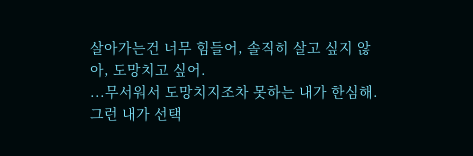살아가는건 너무 힘들어, 솔직히 살고 싶지 않아, 도망치고 싶어.
...무서워서 도망치지조차 못하는 내가 한심해.
그런 내가 선택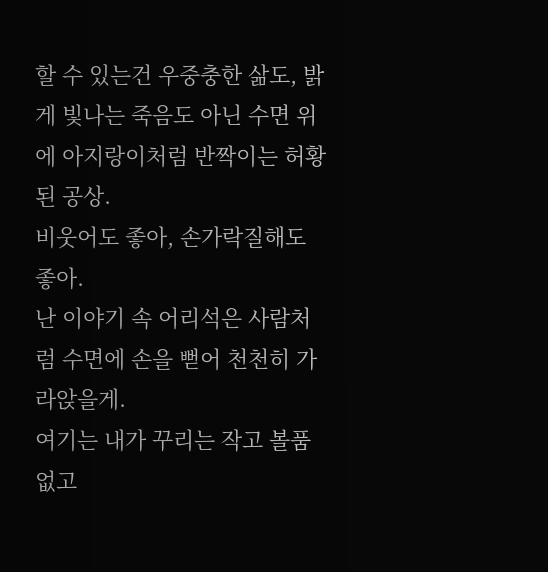할 수 있는건 우중충한 삶도, 밝게 빛나는 죽음도 아닌 수면 위에 아지랑이처럼 반짝이는 허황된 공상.
비웃어도 좋아, 손가락질해도 좋아.
난 이야기 속 어리석은 사람처럼 수면에 손을 뻗어 천천히 가라앉을게.
여기는 내가 꾸리는 작고 볼품없고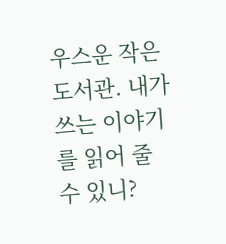우스운 작은 도서관. 내가 쓰는 이야기를 읽어 줄 수 있니?